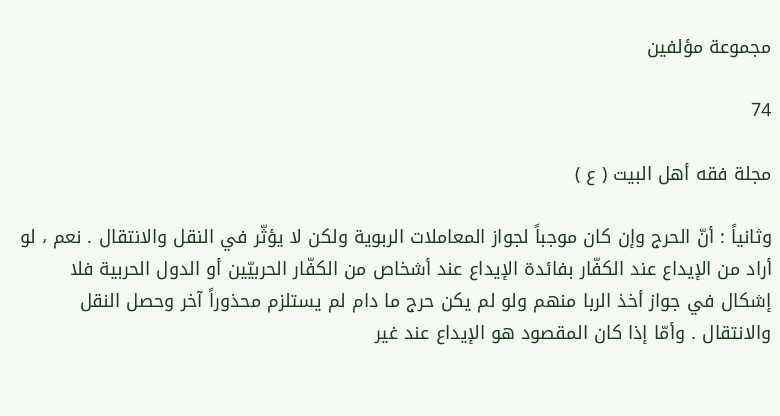مجموعة مؤلفين

74

مجلة فقه أهل البيت ( ع )

وثانياً : أنّ الحرج وإن كان موجباً لجواز المعاملات الربوية ولكن لا يؤثّر في النقل والانتقال . نعم ، لو أراد من الإيداع عند الكفّار بفائدة الإيداع عند أشخاص من الكفّار الحربيّين أو الدول الحربية فلا إشكال في جواز أخذ الربا منهم ولو لم يكن حرج ما دام لم يستلزم محذوراً آخر وحصل النقل والانتقال . وأمّا إذا كان المقصود هو الإيداع عند غير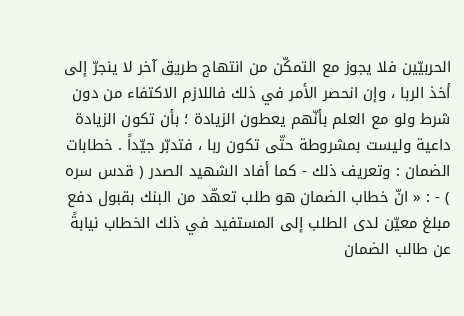الحربيّين فلا يجوز مع التمكّن من انتهاج طريق آخر لا ينجرّ إلى أخذ الربا ، وإن انحصر الأمر في ذلك فاللازم الاكتفاء من دون شرط ولو مع العلم بأنّهم يعطون الزيادة ؛ بأن تكون الزيادة داعية وليست بمشروطة حتّى تكون ربا ، فتدبّر جيّداً . خطابات الضمان : وتعريف ذلك - كما أفاد الشهيد الصدر ( قدس سره ) - : « انّ خطاب الضمان هو طلب تعهّد من البنك بقبول دفع مبلغ معيّن لدى الطلب إلى المستفيد في ذلك الخطاب نيابةً عن طالب الضمان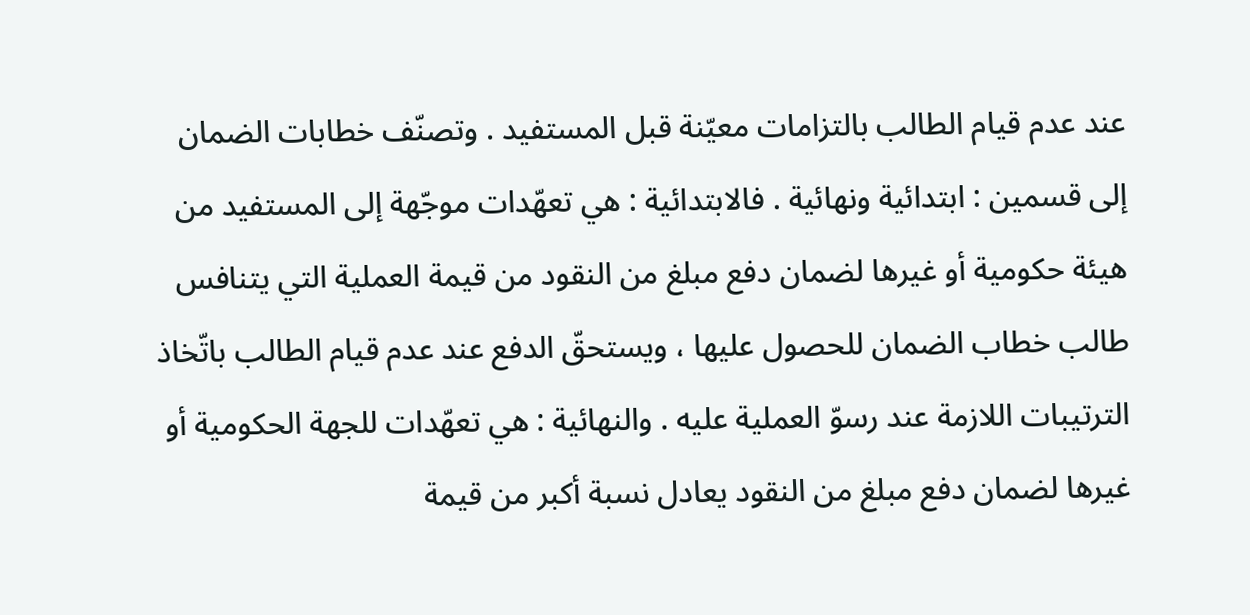عند عدم قيام الطالب بالتزامات معيّنة قبل المستفيد . وتصنّف خطابات الضمان إلى قسمين : ابتدائية ونهائية . فالابتدائية : هي تعهّدات موجّهة إلى المستفيد من هيئة حكومية أو غيرها لضمان دفع مبلغ من النقود من قيمة العملية التي يتنافس طالب خطاب الضمان للحصول عليها ، ويستحقّ الدفع عند عدم قيام الطالب باتّخاذ الترتيبات اللازمة عند رسوّ العملية عليه . والنهائية : هي تعهّدات للجهة الحكومية أو غيرها لضمان دفع مبلغ من النقود يعادل نسبة أكبر من قيمة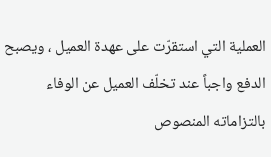العملية التي استقرّت على عهدة العميل ، ويصبح الدفع واجباً عند تخلّف العميل عن الوفاء بالتزاماته المنصوص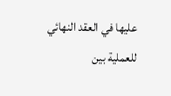عليها في العقد النهائي للعملية بين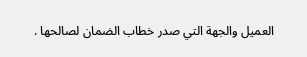العميل والجهة التي صدر خطاب الضمان لصالحها .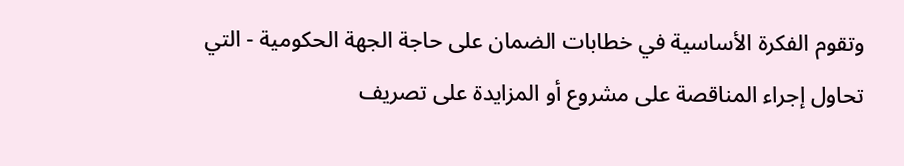وتقوم الفكرة الأساسية في خطابات الضمان على حاجة الجهة الحكومية - التي تحاول إجراء المناقصة على مشروع أو المزايدة على تصريف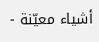أشياء معيّنة -